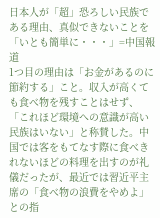日本人が「超」恐ろしい民族である理由、真似できないことを「いとも簡単に・・・」=中国報道
1つ目の理由は「お金があるのに節約する」こと。収入が高くても食べ物を残すことはせず、「これほど環境への意識が高い民族はいない」と称賛した。中国では客をもてなす際に食べきれないほどの料理を出すのが礼儀だったが、最近では習近平主席の「食べ物の浪費をやめよ」との指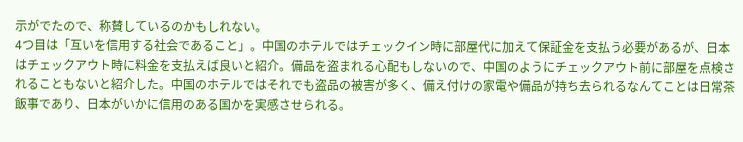示がでたので、称賛しているのかもしれない。
4つ目は「互いを信用する社会であること」。中国のホテルではチェックイン時に部屋代に加えて保証金を支払う必要があるが、日本はチェックアウト時に料金を支払えば良いと紹介。備品を盗まれる心配もしないので、中国のようにチェックアウト前に部屋を点検されることもないと紹介した。中国のホテルではそれでも盗品の被害が多く、備え付けの家電や備品が持ち去られるなんてことは日常茶飯事であり、日本がいかに信用のある国かを実感させられる。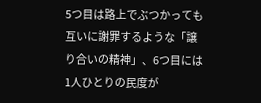5つ目は路上でぶつかっても互いに謝罪するような「譲り合いの精神」、6つ目には1人ひとりの民度が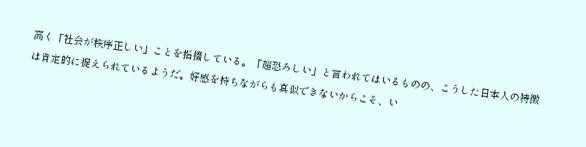高く「社会が秩序正しい」ことを指摘している。「超恐ろしい」と言われてはいるものの、こうした日本人の特徴は肯定的に捉えられているようだ。好感を持ちながらも真似できないからこそ、い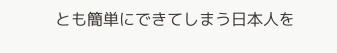とも簡単にできてしまう日本人を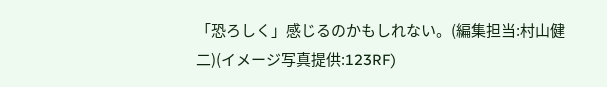「恐ろしく」感じるのかもしれない。(編集担当:村山健二)(イメージ写真提供:123RF)